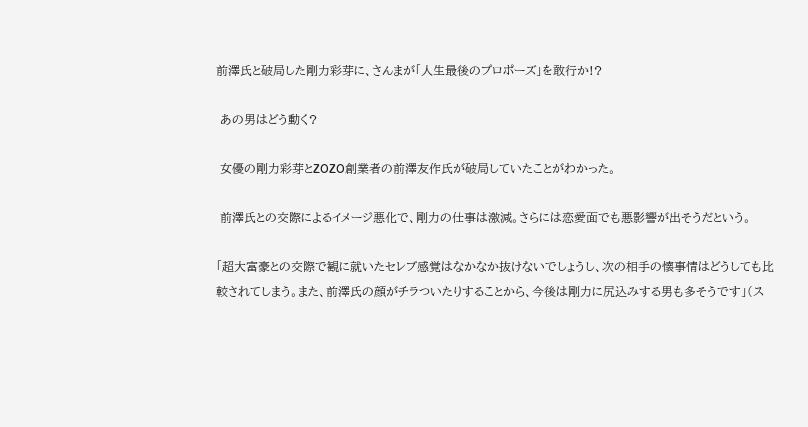前澤氏と破局した剛力彩芽に、さんまが「人生最後のプロポーズ」を敢行か!?

 あの男はどう動く?

 女優の剛力彩芽とZOZO創業者の前澤友作氏が破局していたことがわかった。

 前澤氏との交際によるイメージ悪化で、剛力の仕事は激減。さらには恋愛面でも悪影響が出そうだという。

「超大富豪との交際で観に就いたセレブ感覚はなかなか抜けないでしょうし、次の相手の懐事情はどうしても比較されてしまう。また、前澤氏の顔がチラついたりすることから、今後は剛力に尻込みする男も多そうです」(ス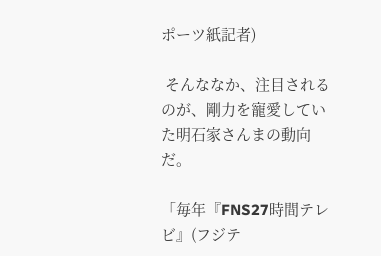ポーツ紙記者)

 そんななか、注目されるのが、剛力を寵愛していた明石家さんまの動向だ。

「毎年『FNS27時間テレビ』(フジテ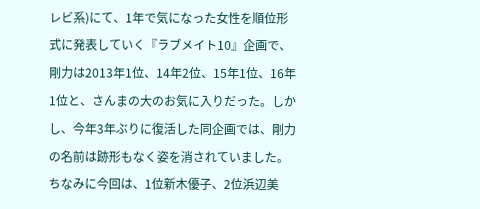レビ系)にて、1年で気になった女性を順位形式に発表していく『ラブメイト10』企画で、剛力は2013年1位、14年2位、15年1位、16年1位と、さんまの大のお気に入りだった。しかし、今年3年ぶりに復活した同企画では、剛力の名前は跡形もなく姿を消されていました。ちなみに今回は、1位新木優子、2位浜辺美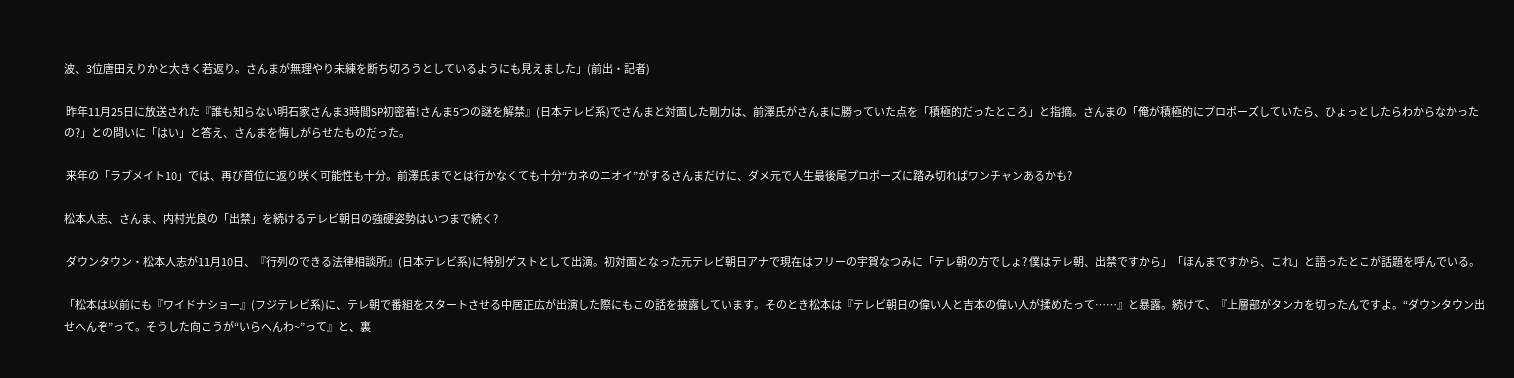波、3位唐田えりかと大きく若返り。さんまが無理やり未練を断ち切ろうとしているようにも見えました」(前出・記者)

 昨年11月25日に放送された『誰も知らない明石家さんま3時間SP初密着!さんま5つの謎を解禁』(日本テレビ系)でさんまと対面した剛力は、前澤氏がさんまに勝っていた点を「積極的だったところ」と指摘。さんまの「俺が積極的にプロポーズしていたら、ひょっとしたらわからなかったの?」との問いに「はい」と答え、さんまを悔しがらせたものだった。

 来年の「ラブメイト10」では、再び首位に返り咲く可能性も十分。前澤氏までとは行かなくても十分“カネのニオイ”がするさんまだけに、ダメ元で人生最後尾プロポーズに踏み切ればワンチャンあるかも?

松本人志、さんま、内村光良の「出禁」を続けるテレビ朝日の強硬姿勢はいつまで続く?

 ダウンタウン・松本人志が11月10日、『行列のできる法律相談所』(日本テレビ系)に特別ゲストとして出演。初対面となった元テレビ朝日アナで現在はフリーの宇賀なつみに「テレ朝の方でしょ? 僕はテレ朝、出禁ですから」「ほんまですから、これ」と語ったとこが話題を呼んでいる。

「松本は以前にも『ワイドナショー』(フジテレビ系)に、テレ朝で番組をスタートさせる中居正広が出演した際にもこの話を披露しています。そのとき松本は『テレビ朝日の偉い人と吉本の偉い人が揉めたって……』と暴露。続けて、『上層部がタンカを切ったんですよ。“ダウンタウン出せへんぞ”って。そうした向こうが“いらへんわ~”って』と、裏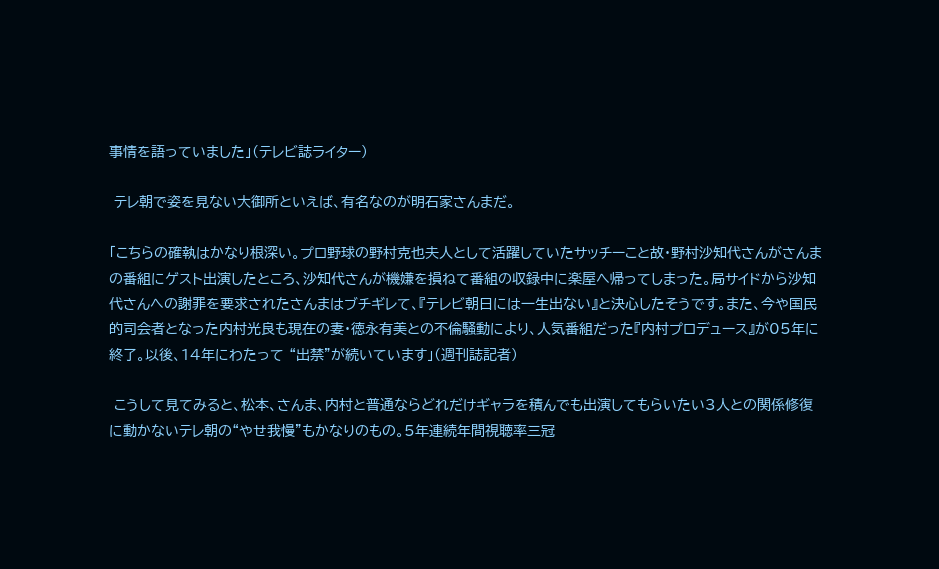事情を語っていました」(テレビ誌ライター)

 テレ朝で姿を見ない大御所といえば、有名なのが明石家さんまだ。

「こちらの確執はかなり根深い。プロ野球の野村克也夫人として活躍していたサッチーこと故・野村沙知代さんがさんまの番組にゲスト出演したところ、沙知代さんが機嫌を損ねて番組の収録中に楽屋へ帰ってしまった。局サイドから沙知代さんへの謝罪を要求されたさんまはブチギレて、『テレビ朝日には一生出ない』と決心したそうです。また、今や国民的司会者となった内村光良も現在の妻・徳永有美との不倫騒動により、人気番組だった『内村プロデュース』が05年に終了。以後、14年にわたって “出禁”が続いています」(週刊誌記者)

 こうして見てみると、松本、さんま、内村と普通ならどれだけギャラを積んでも出演してもらいたい3人との関係修復に動かないテレ朝の“やせ我慢”もかなりのもの。5年連続年間視聴率三冠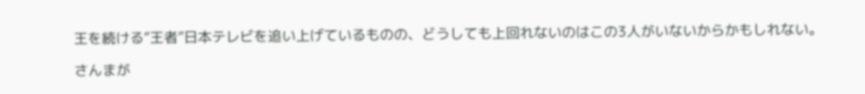王を続ける“王者”日本テレビを追い上げているものの、どうしても上回れないのはこの3人がいないからかもしれない。

さんまが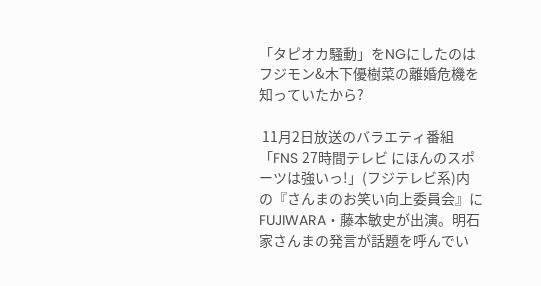「タピオカ騒動」をNGにしたのはフジモン&木下優樹菜の離婚危機を知っていたから?

 11月2日放送のバラエティ番組「FNS 27時間テレビ にほんのスポーツは強いっ!」(フジテレビ系)内の『さんまのお笑い向上委員会』にFUJIWARA・藤本敏史が出演。明石家さんまの発言が話題を呼んでい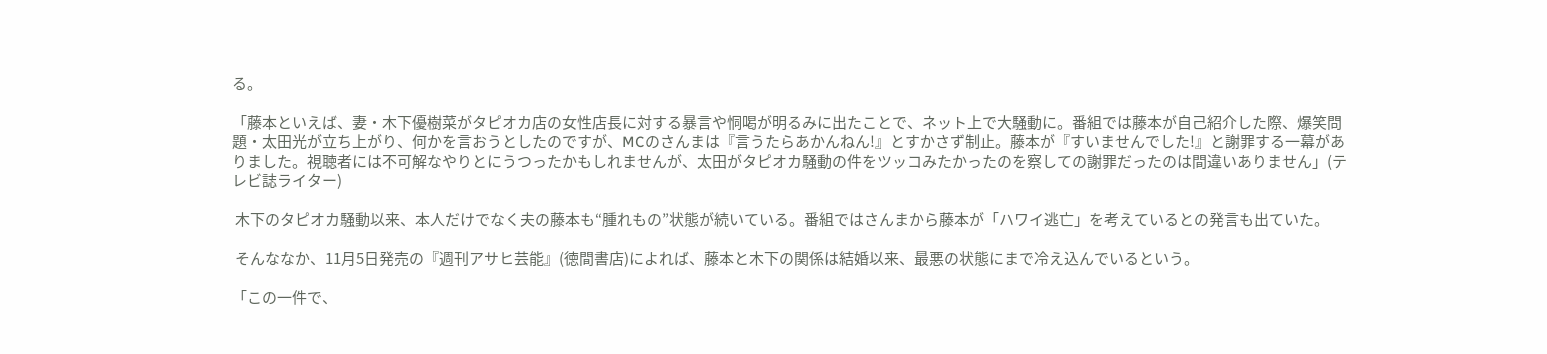る。

「藤本といえば、妻・木下優樹菜がタピオカ店の女性店長に対する暴言や恫喝が明るみに出たことで、ネット上で大騒動に。番組では藤本が自己紹介した際、爆笑問題・太田光が立ち上がり、何かを言おうとしたのですが、MCのさんまは『言うたらあかんねん!』とすかさず制止。藤本が『すいませんでした!』と謝罪する一幕がありました。視聴者には不可解なやりとにうつったかもしれませんが、太田がタピオカ騒動の件をツッコみたかったのを察しての謝罪だったのは間違いありません」(テレビ誌ライター)

 木下のタピオカ騒動以来、本人だけでなく夫の藤本も“腫れもの”状態が続いている。番組ではさんまから藤本が「ハワイ逃亡」を考えているとの発言も出ていた。

 そんななか、11月5日発売の『週刊アサヒ芸能』(徳間書店)によれば、藤本と木下の関係は結婚以来、最悪の状態にまで冷え込んでいるという。

「この一件で、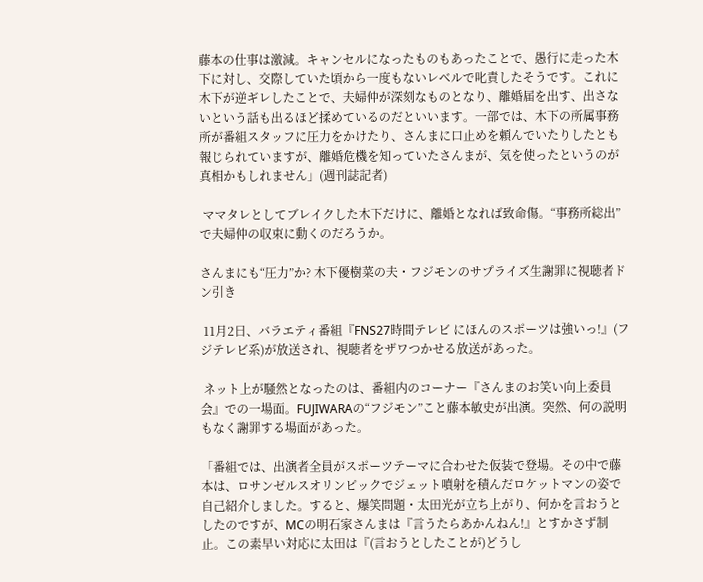藤本の仕事は激減。キャンセルになったものもあったことで、愚行に走った木下に対し、交際していた頃から一度もないレベルで叱責したそうです。これに木下が逆ギレしたことで、夫婦仲が深刻なものとなり、離婚届を出す、出さないという話も出るほど揉めているのだといいます。一部では、木下の所属事務所が番組スタッフに圧力をかけたり、さんまに口止めを頼んでいたりしたとも報じられていますが、離婚危機を知っていたさんまが、気を使ったというのが真相かもしれません」(週刊誌記者)

 ママタレとしてブレイクした木下だけに、離婚となれば致命傷。“事務所総出”で夫婦仲の収束に動くのだろうか。

さんまにも“圧力”か? 木下優樹菜の夫・フジモンのサプライズ生謝罪に視聴者ドン引き

 11月2日、バラエティ番組『FNS27時間テレビ にほんのスポーツは強いっ!』(フジテレビ系)が放送され、視聴者をザワつかせる放送があった。

 ネット上が騒然となったのは、番組内のコーナー『さんまのお笑い向上委員会』での一場面。FUJIWARAの“フジモン”こと藤本敏史が出演。突然、何の説明もなく謝罪する場面があった。

「番組では、出演者全員がスポーツテーマに合わせた仮装で登場。その中で藤本は、ロサンゼルスオリンピックでジェット噴射を積んだロケットマンの姿で自己紹介しました。すると、爆笑問題・太田光が立ち上がり、何かを言おうとしたのですが、MCの明石家さんまは『言うたらあかんねん!』とすかさず制止。この素早い対応に太田は『(言おうとしたことが)どうし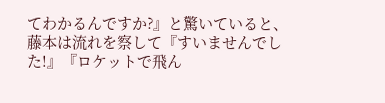てわかるんですか?』と驚いていると、藤本は流れを察して『すいませんでした!』『ロケットで飛ん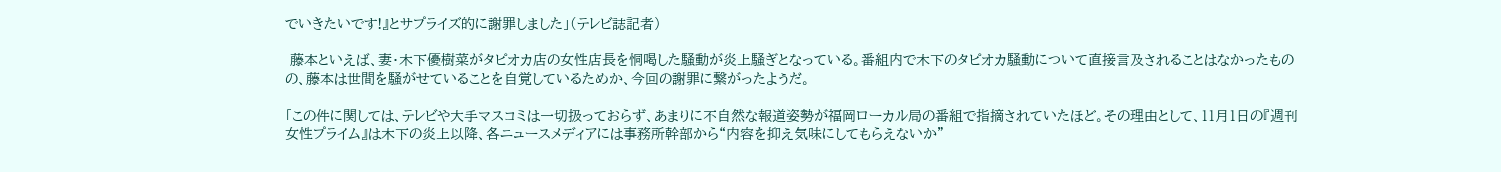でいきたいです!』とサプライズ的に謝罪しました」(テレビ誌記者)

 藤本といえば、妻・木下優樹菜がタピオカ店の女性店長を恫喝した騒動が炎上騒ぎとなっている。番組内で木下のタピオカ騒動について直接言及されることはなかったものの、藤本は世間を騒がせていることを自覚しているためか、今回の謝罪に繋がったようだ。

「この件に関しては、テレビや大手マスコミは一切扱っておらず、あまりに不自然な報道姿勢が福岡ローカル局の番組で指摘されていたほど。その理由として、11月1日の『週刊女性プライム』は木下の炎上以降、各ニュースメディアには事務所幹部から“内容を抑え気味にしてもらえないか”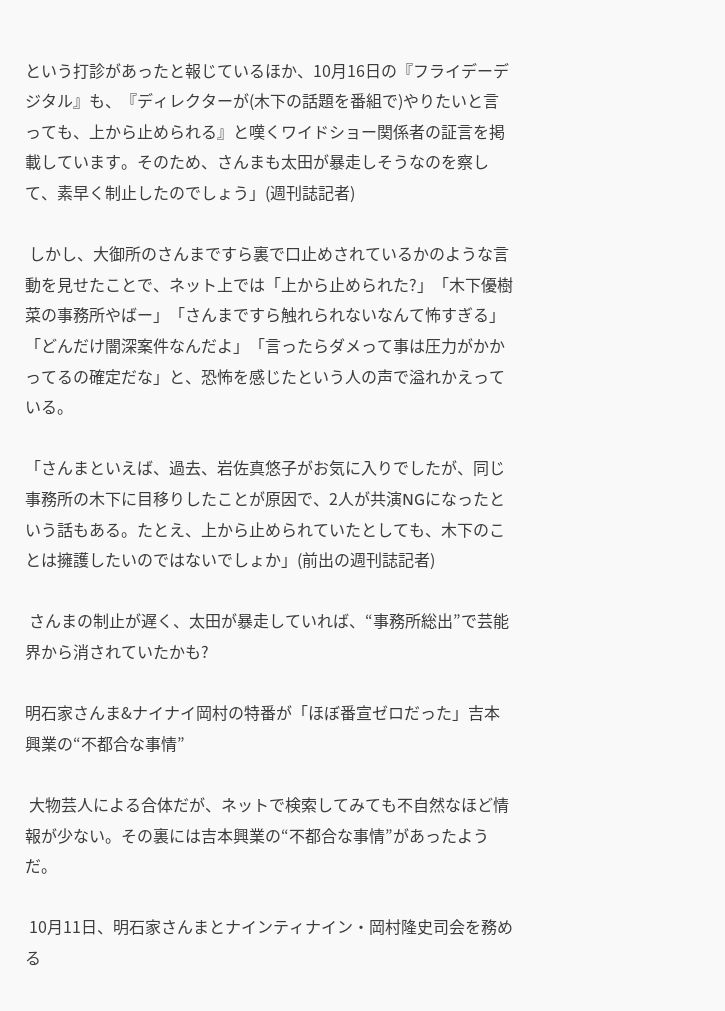という打診があったと報じているほか、10月16日の『フライデーデジタル』も、『ディレクターが(木下の話題を番組で)やりたいと言っても、上から止められる』と嘆くワイドショー関係者の証言を掲載しています。そのため、さんまも太田が暴走しそうなのを察して、素早く制止したのでしょう」(週刊誌記者)

 しかし、大御所のさんまですら裏で口止めされているかのような言動を見せたことで、ネット上では「上から止められた?」「木下優樹菜の事務所やばー」「さんまですら触れられないなんて怖すぎる」「どんだけ闇深案件なんだよ」「言ったらダメって事は圧力がかかってるの確定だな」と、恐怖を感じたという人の声で溢れかえっている。

「さんまといえば、過去、岩佐真悠子がお気に入りでしたが、同じ事務所の木下に目移りしたことが原因で、2人が共演NGになったという話もある。たとえ、上から止められていたとしても、木下のことは擁護したいのではないでしょか」(前出の週刊誌記者)

 さんまの制止が遅く、太田が暴走していれば、“事務所総出”で芸能界から消されていたかも?

明石家さんま&ナイナイ岡村の特番が「ほぼ番宣ゼロだった」吉本興業の“不都合な事情”

 大物芸人による合体だが、ネットで検索してみても不自然なほど情報が少ない。その裏には吉本興業の“不都合な事情”があったようだ。

 10月11日、明石家さんまとナインティナイン・岡村隆史司会を務める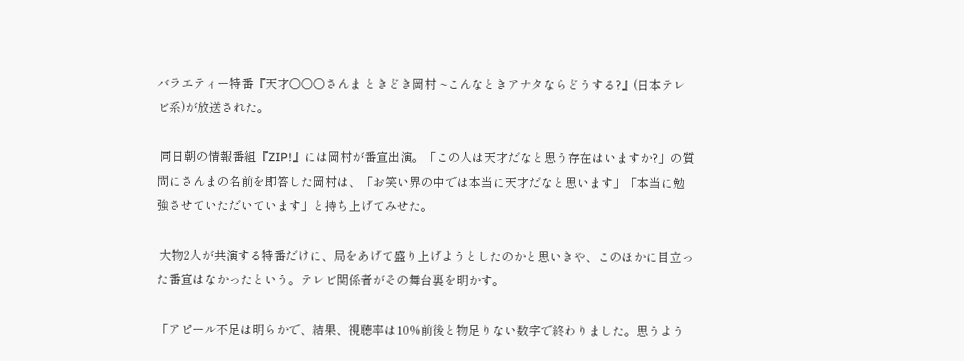バラエティー特番『天才○○○さんま ときどき岡村 ~こんなときアナタならどうする?』(日本テレビ系)が放送された。

 同日朝の情報番組『ZIP!』には岡村が番宣出演。「この人は天才だなと思う存在はいますか?」の質問にさんまの名前を即答した岡村は、「お笑い界の中では本当に天才だなと思います」「本当に勉強させていただいています」と持ち上げてみせた。

 大物2人が共演する特番だけに、局をあげて盛り上げようとしたのかと思いきや、このほかに目立った番宣はなかったという。テレビ関係者がその舞台裏を明かす。

「アピール不足は明らかで、結果、視聴率は10%前後と物足りない数字で終わりました。思うよう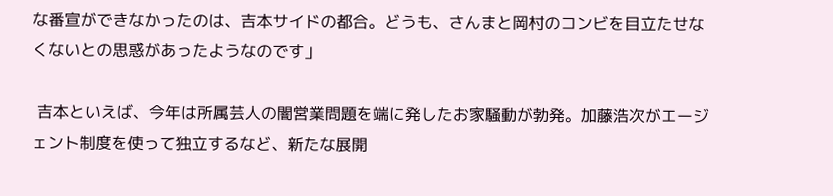な番宣ができなかったのは、吉本サイドの都合。どうも、さんまと岡村のコンビを目立たせなくないとの思惑があったようなのです」

 吉本といえば、今年は所属芸人の闇営業問題を端に発したお家騒動が勃発。加藤浩次がエージェント制度を使って独立するなど、新たな展開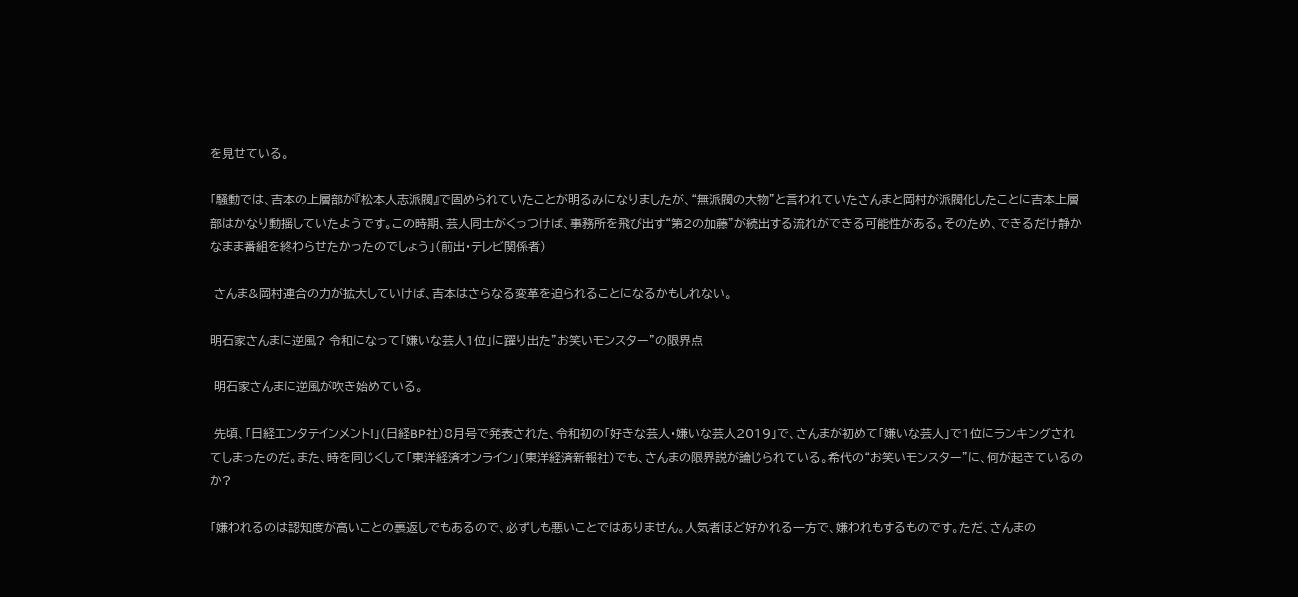を見せている。

「騒動では、吉本の上層部が『松本人志派閥』で固められていたことが明るみになりましたが、“無派閥の大物”と言われていたさんまと岡村が派閥化したことに吉本上層部はかなり動揺していたようです。この時期、芸人同士がくっつけば、事務所を飛び出す“第2の加藤”が続出する流れができる可能性がある。そのため、できるだけ静かなまま番組を終わらせたかったのでしょう」(前出・テレビ関係者)

 さんま&岡村連合の力が拡大していけば、吉本はさらなる変革を迫られることになるかもしれない。

明石家さんまに逆風? 令和になって「嫌いな芸人1位」に躍り出た”お笑いモンスター”の限界点

 明石家さんまに逆風が吹き始めている。

 先頃、「日経エンタテインメント!」(日経BP社)8月号で発表された、令和初の「好きな芸人・嫌いな芸人2019」で、さんまが初めて「嫌いな芸人」で1位にランキングされてしまったのだ。また、時を同じくして「東洋経済オンライン」(東洋経済新報社)でも、さんまの限界説が論じられている。希代の“お笑いモンスター”に、何が起きているのか?

「嫌われるのは認知度が高いことの裏返しでもあるので、必ずしも悪いことではありません。人気者ほど好かれる一方で、嫌われもするものです。ただ、さんまの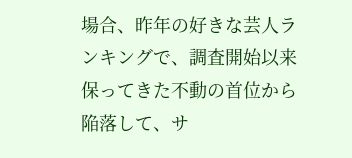場合、昨年の好きな芸人ランキングで、調査開始以来保ってきた不動の首位から陥落して、サ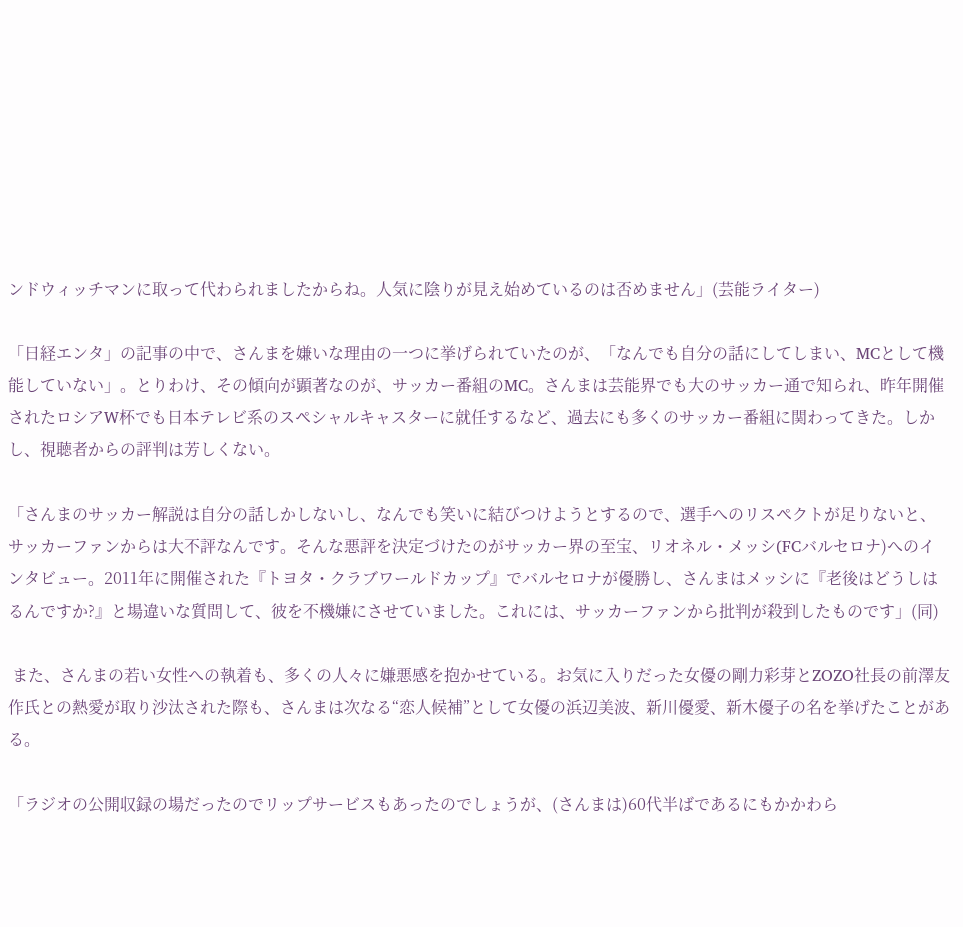ンドウィッチマンに取って代わられましたからね。人気に陰りが見え始めているのは否めません」(芸能ライター)

「日経エンタ」の記事の中で、さんまを嫌いな理由の一つに挙げられていたのが、「なんでも自分の話にしてしまい、MCとして機能していない」。とりわけ、その傾向が顕著なのが、サッカー番組のMC。さんまは芸能界でも大のサッカー通で知られ、昨年開催されたロシアW杯でも日本テレビ系のスペシャルキャスターに就任するなど、過去にも多くのサッカー番組に関わってきた。しかし、視聴者からの評判は芳しくない。

「さんまのサッカー解説は自分の話しかしないし、なんでも笑いに結びつけようとするので、選手へのリスペクトが足りないと、サッカーファンからは大不評なんです。そんな悪評を決定づけたのがサッカー界の至宝、リオネル・メッシ(FCバルセロナ)へのインタビュー。2011年に開催された『トヨタ・クラブワールドカップ』でバルセロナが優勝し、さんまはメッシに『老後はどうしはるんですか?』と場違いな質問して、彼を不機嫌にさせていました。これには、サッカーファンから批判が殺到したものです」(同)

 また、さんまの若い女性への執着も、多くの人々に嫌悪感を抱かせている。お気に入りだった女優の剛力彩芽とZOZO社長の前澤友作氏との熱愛が取り沙汰された際も、さんまは次なる“恋人候補”として女優の浜辺美波、新川優愛、新木優子の名を挙げたことがある。

「ラジオの公開収録の場だったのでリップサービスもあったのでしょうが、(さんまは)60代半ばであるにもかかわら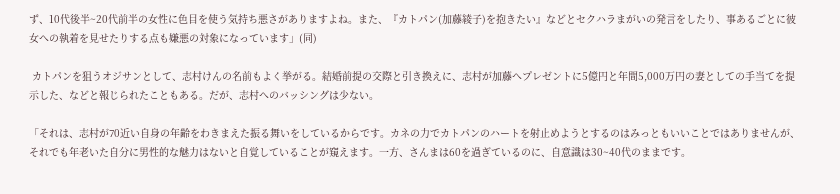ず、10代後半~20代前半の女性に色目を使う気持ち悪さがありますよね。また、『カトパン(加藤綾子)を抱きたい』などとセクハラまがいの発言をしたり、事あるごとに彼女への執着を見せたりする点も嫌悪の対象になっています」(同)

 カトパンを狙うオジサンとして、志村けんの名前もよく挙がる。結婚前提の交際と引き換えに、志村が加藤へプレゼントに5億円と年間5,000万円の妻としての手当てを提示した、などと報じられたこともある。だが、志村へのバッシングは少ない。

「それは、志村が70近い自身の年齢をわきまえた振る舞いをしているからです。カネの力でカトパンのハートを射止めようとするのはみっともいいことではありませんが、それでも年老いた自分に男性的な魅力はないと自覚していることが窺えます。一方、さんまは60を過ぎているのに、自意識は30~40代のままです。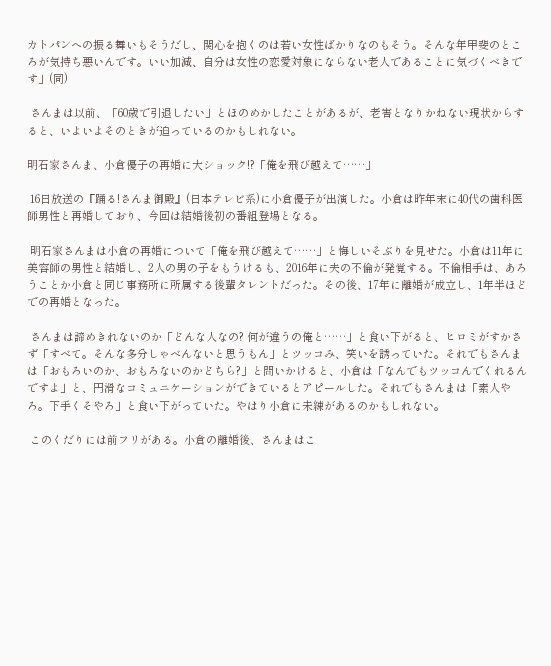カトパンへの振る舞いもそうだし、関心を抱くのは若い女性ばかりなのもそう。そんな年甲斐のところが気持ち悪いんです。いい加減、自分は女性の恋愛対象にならない老人であることに気づくべきです」(同)

 さんまは以前、「60歳で引退したい」とほのめかしたことがあるが、老害となりかねない現状からすると、いよいよそのときが迫っているのかもしれない。

明石家さんま、小倉優子の再婚に大ショック!?「俺を飛び越えて……」

 16日放送の『踊る!さんま御殿』(日本テレビ系)に小倉優子が出演した。小倉は昨年末に40代の歯科医師男性と再婚しており、今回は結婚後初の番組登場となる。

 明石家さんまは小倉の再婚について「俺を飛び越えて……」と悔しいそぶりを見せた。小倉は11年に美容師の男性と結婚し、2人の男の子をもうけるも、2016年に夫の不倫が発覚する。不倫相手は、あろうことか小倉と同じ事務所に所属する後輩タレントだった。その後、17年に離婚が成立し、1年半ほどでの再婚となった。

 さんまは諦めきれないのか「どんな人なの? 何が違うの俺と……」と食い下がると、ヒロミがすかさず「すべて。そんな多分しゃべんないと思うもん」とツッコみ、笑いを誘っていた。それでもさんまは「おもろいのか、おもろないのかどちら?」と問いかけると、小倉は「なんでもツッコんでくれるんですよ」と、円滑なコミュニケーションができているとアピールした。それでもさんまは「素人やろ。下手くそやろ」と食い下がっていた。やはり小倉に未練があるのかもしれない。

 このくだりには前フリがある。小倉の離婚後、さんまはこ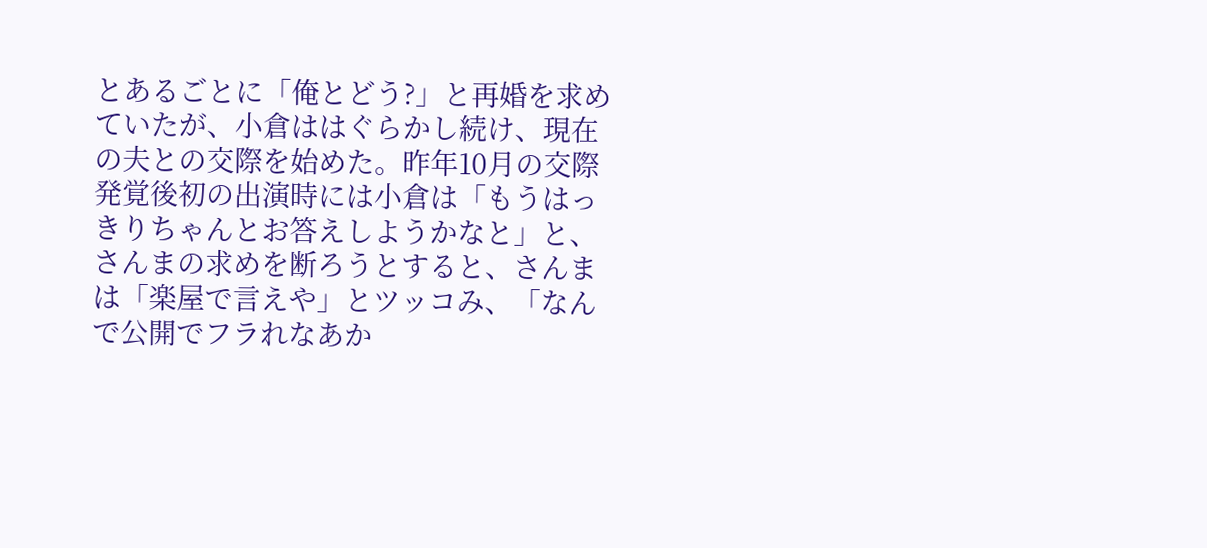とあるごとに「俺とどう?」と再婚を求めていたが、小倉ははぐらかし続け、現在の夫との交際を始めた。昨年10月の交際発覚後初の出演時には小倉は「もうはっきりちゃんとお答えしようかなと」と、さんまの求めを断ろうとすると、さんまは「楽屋で言えや」とツッコみ、「なんで公開でフラれなあか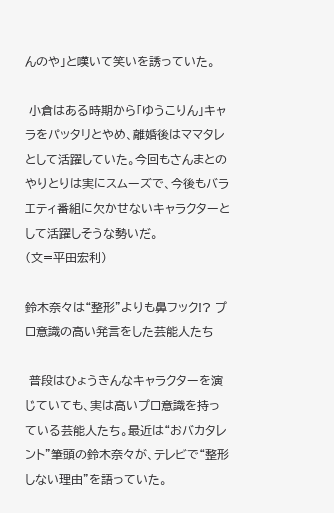んのや」と嘆いて笑いを誘っていた。

 小倉はある時期から「ゆうこりん」キャラをパッタリとやめ、離婚後はママタレとして活躍していた。今回もさんまとのやりとりは実にスムーズで、今後もバラエティ番組に欠かせないキャラクターとして活躍しそうな勢いだ。
(文=平田宏利)

鈴木奈々は“整形”よりも鼻フック!? プロ意識の高い発言をした芸能人たち

 普段はひょうきんなキャラクターを演じていても、実は高いプロ意識を持っている芸能人たち。最近は“おバカタレント”筆頭の鈴木奈々が、テレビで“整形しない理由”を語っていた。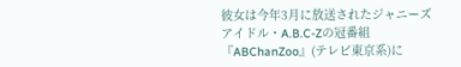彼女は今年3月に放送されたジャニーズアイドル・A.B.C-Zの冠番組『ABChanZoo』(テレビ東京系)に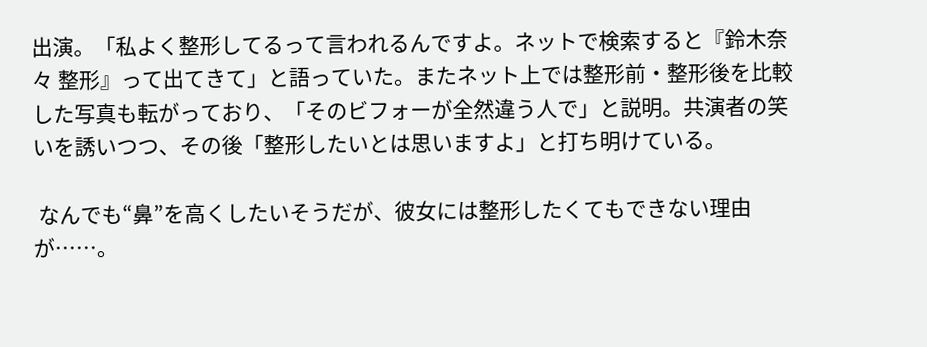出演。「私よく整形してるって言われるんですよ。ネットで検索すると『鈴木奈々 整形』って出てきて」と語っていた。またネット上では整形前・整形後を比較した写真も転がっており、「そのビフォーが全然違う人で」と説明。共演者の笑いを誘いつつ、その後「整形したいとは思いますよ」と打ち明けている。

 なんでも“鼻”を高くしたいそうだが、彼女には整形したくてもできない理由が……。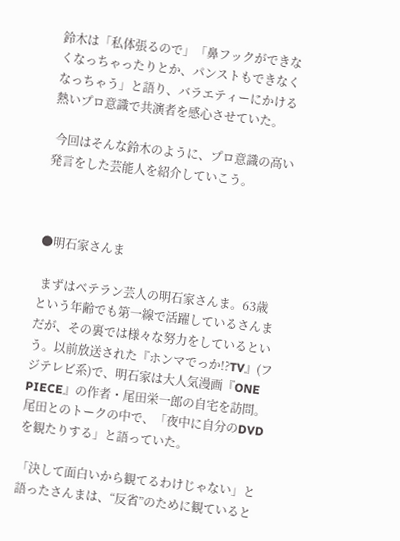鈴木は「私体張るので」「鼻フックができなくなっちゃったりとか、パンストもできなくなっちゃう」と語り、バラエティーにかける熱いプロ意識で共演者を感心させていた。

 今回はそんな鈴木のように、プロ意識の高い発言をした芸能人を紹介していこう。



●明石家さんま

 まずはベテラン芸人の明石家さんま。63歳という年齢でも第一線で活躍しているさんまだが、その裏では様々な努力をしているという。以前放送された『ホンマでっか!?TV』(フジテレビ系)で、明石家は大人気漫画『ONE PIECE』の作者・尾田栄一郎の自宅を訪問。尾田とのトークの中で、「夜中に自分のDVDを観たりする」と語っていた。

「決して面白いから観てるわけじゃない」と語ったさんまは、“反省”のために観ていると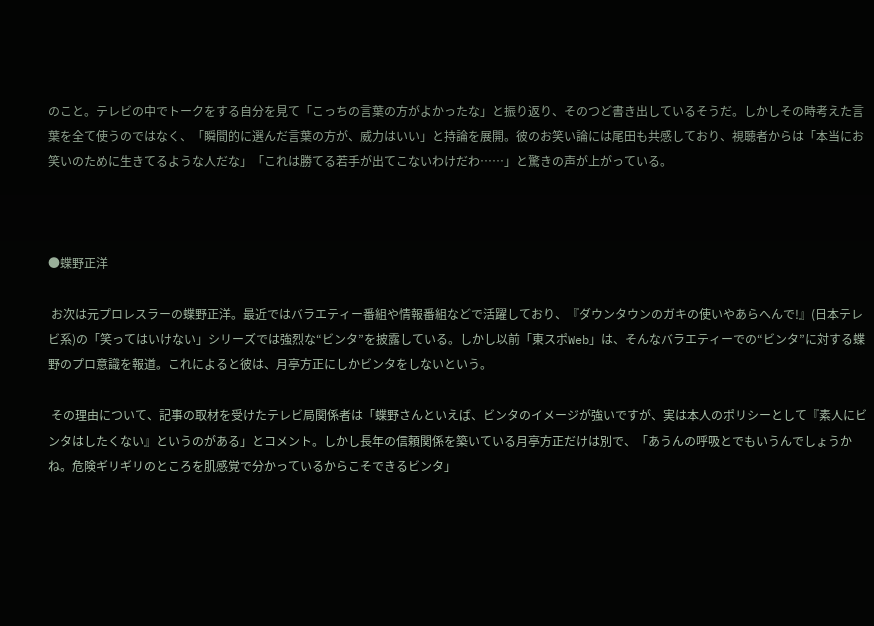のこと。テレビの中でトークをする自分を見て「こっちの言葉の方がよかったな」と振り返り、そのつど書き出しているそうだ。しかしその時考えた言葉を全て使うのではなく、「瞬間的に選んだ言葉の方が、威力はいい」と持論を展開。彼のお笑い論には尾田も共感しており、視聴者からは「本当にお笑いのために生きてるような人だな」「これは勝てる若手が出てこないわけだわ……」と驚きの声が上がっている。



●蝶野正洋

 お次は元プロレスラーの蝶野正洋。最近ではバラエティー番組や情報番組などで活躍しており、『ダウンタウンのガキの使いやあらへんで!』(日本テレビ系)の「笑ってはいけない」シリーズでは強烈な“ビンタ”を披露している。しかし以前「東スポWeb」は、そんなバラエティーでの“ビンタ”に対する蝶野のプロ意識を報道。これによると彼は、月亭方正にしかビンタをしないという。

 その理由について、記事の取材を受けたテレビ局関係者は「蝶野さんといえば、ビンタのイメージが強いですが、実は本人のポリシーとして『素人にビンタはしたくない』というのがある」とコメント。しかし長年の信頼関係を築いている月亭方正だけは別で、「あうんの呼吸とでもいうんでしょうかね。危険ギリギリのところを肌感覚で分かっているからこそできるビンタ」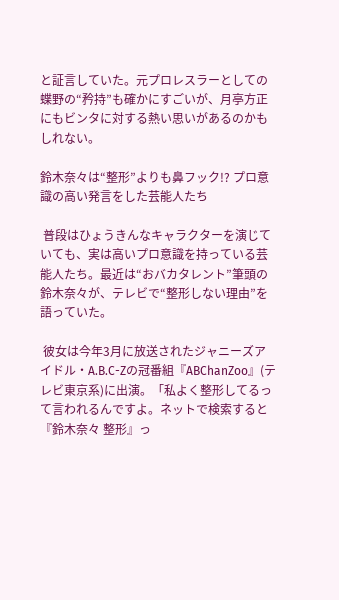と証言していた。元プロレスラーとしての蝶野の“矜持”も確かにすごいが、月亭方正にもビンタに対する熱い思いがあるのかもしれない。

鈴木奈々は“整形”よりも鼻フック!? プロ意識の高い発言をした芸能人たち

 普段はひょうきんなキャラクターを演じていても、実は高いプロ意識を持っている芸能人たち。最近は“おバカタレント”筆頭の鈴木奈々が、テレビで“整形しない理由”を語っていた。

 彼女は今年3月に放送されたジャニーズアイドル・A.B.C-Zの冠番組『ABChanZoo』(テレビ東京系)に出演。「私よく整形してるって言われるんですよ。ネットで検索すると『鈴木奈々 整形』っ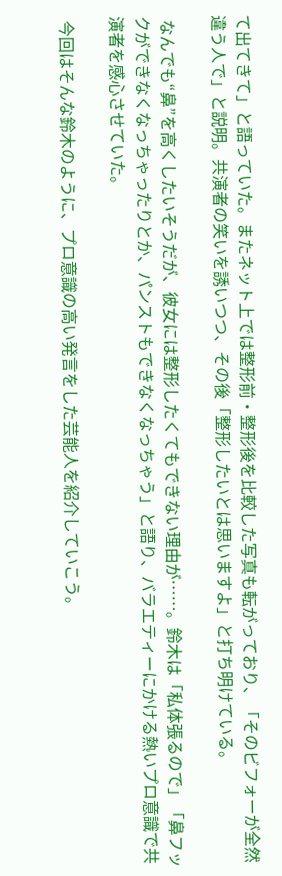て出てきて」と語っていた。またネット上では整形前・整形後を比較した写真も転がっており、「そのビフォーが全然違う人で」と説明。共演者の笑いを誘いつつ、その後「整形したいとは思いますよ」と打ち明けている。

 なんでも“鼻”を高くしたいそうだが、彼女には整形したくてもできない理由が……。鈴木は「私体張るので」「鼻フックができなくなっちゃったりとか、パンストもできなくなっちゃう」と語り、バラエティーにかける熱いプロ意識で共演者を感心させていた。

 今回はそんな鈴木のように、プロ意識の高い発言をした芸能人を紹介していこう。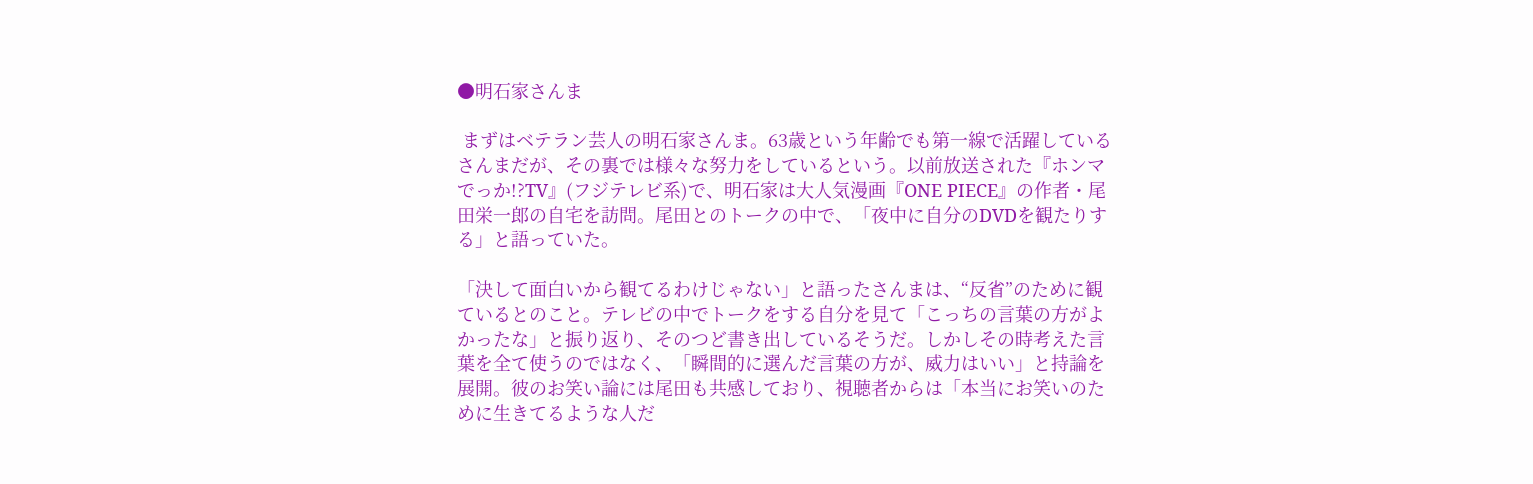●明石家さんま

 まずはベテラン芸人の明石家さんま。63歳という年齢でも第一線で活躍しているさんまだが、その裏では様々な努力をしているという。以前放送された『ホンマでっか!?TV』(フジテレビ系)で、明石家は大人気漫画『ONE PIECE』の作者・尾田栄一郎の自宅を訪問。尾田とのトークの中で、「夜中に自分のDVDを観たりする」と語っていた。

「決して面白いから観てるわけじゃない」と語ったさんまは、“反省”のために観ているとのこと。テレビの中でトークをする自分を見て「こっちの言葉の方がよかったな」と振り返り、そのつど書き出しているそうだ。しかしその時考えた言葉を全て使うのではなく、「瞬間的に選んだ言葉の方が、威力はいい」と持論を展開。彼のお笑い論には尾田も共感しており、視聴者からは「本当にお笑いのために生きてるような人だ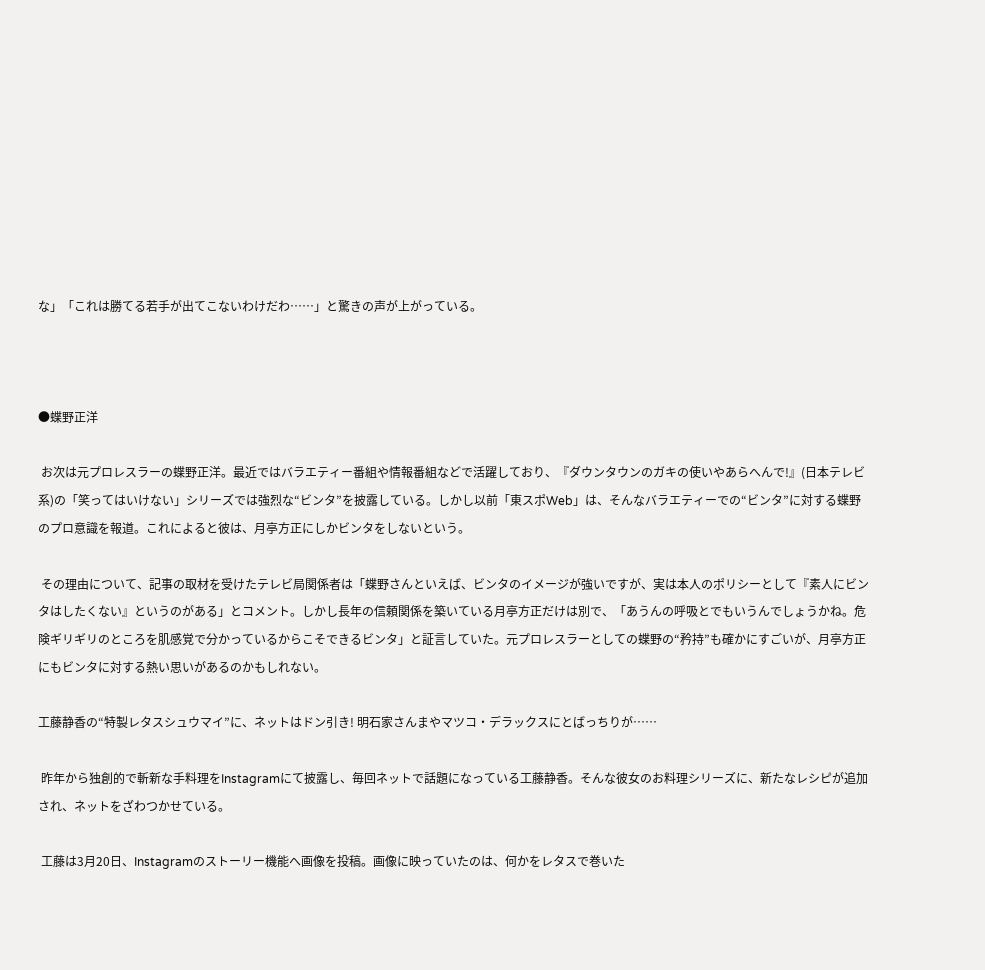な」「これは勝てる若手が出てこないわけだわ……」と驚きの声が上がっている。



●蝶野正洋

 お次は元プロレスラーの蝶野正洋。最近ではバラエティー番組や情報番組などで活躍しており、『ダウンタウンのガキの使いやあらへんで!』(日本テレビ系)の「笑ってはいけない」シリーズでは強烈な“ビンタ”を披露している。しかし以前「東スポWeb」は、そんなバラエティーでの“ビンタ”に対する蝶野のプロ意識を報道。これによると彼は、月亭方正にしかビンタをしないという。

 その理由について、記事の取材を受けたテレビ局関係者は「蝶野さんといえば、ビンタのイメージが強いですが、実は本人のポリシーとして『素人にビンタはしたくない』というのがある」とコメント。しかし長年の信頼関係を築いている月亭方正だけは別で、「あうんの呼吸とでもいうんでしょうかね。危険ギリギリのところを肌感覚で分かっているからこそできるビンタ」と証言していた。元プロレスラーとしての蝶野の“矜持”も確かにすごいが、月亭方正にもビンタに対する熱い思いがあるのかもしれない。

工藤静香の“特製レタスシュウマイ”に、ネットはドン引き! 明石家さんまやマツコ・デラックスにとばっちりが……

 昨年から独創的で斬新な手料理をInstagramにて披露し、毎回ネットで話題になっている工藤静香。そんな彼女のお料理シリーズに、新たなレシピが追加され、ネットをざわつかせている。

 工藤は3月20日、Instagramのストーリー機能へ画像を投稿。画像に映っていたのは、何かをレタスで巻いた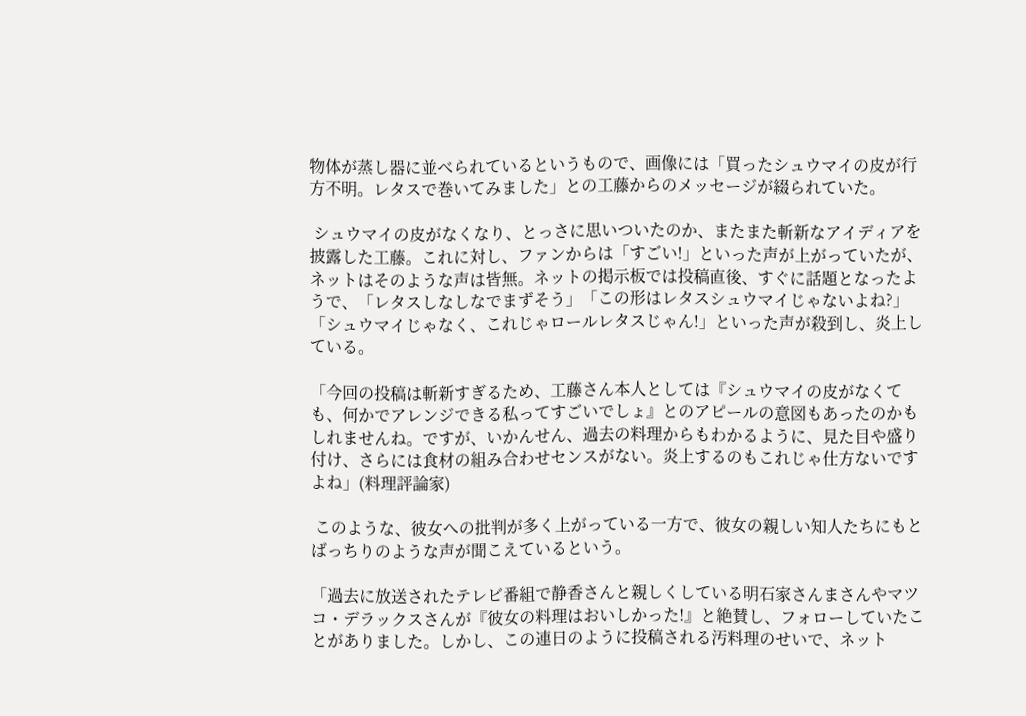物体が蒸し器に並べられているというもので、画像には「買ったシュウマイの皮が行方不明。レタスで巻いてみました」との工藤からのメッセージが綴られていた。

 シュウマイの皮がなくなり、とっさに思いついたのか、またまた斬新なアイディアを披露した工藤。これに対し、ファンからは「すごい!」といった声が上がっていたが、ネットはそのような声は皆無。ネットの掲示板では投稿直後、すぐに話題となったようで、「レタスしなしなでまずそう」「この形はレタスシュウマイじゃないよね?」「シュウマイじゃなく、これじゃロールレタスじゃん!」といった声が殺到し、炎上している。

「今回の投稿は斬新すぎるため、工藤さん本人としては『シュウマイの皮がなくても、何かでアレンジできる私ってすごいでしょ』とのアピールの意図もあったのかもしれませんね。ですが、いかんせん、過去の料理からもわかるように、見た目や盛り付け、さらには食材の組み合わせセンスがない。炎上するのもこれじゃ仕方ないですよね」(料理評論家)

 このような、彼女への批判が多く上がっている一方で、彼女の親しい知人たちにもとばっちりのような声が聞こえているという。

「過去に放送されたテレビ番組で静香さんと親しくしている明石家さんまさんやマツコ・デラックスさんが『彼女の料理はおいしかった!』と絶賛し、フォローしていたことがありました。しかし、この連日のように投稿される汚料理のせいで、ネット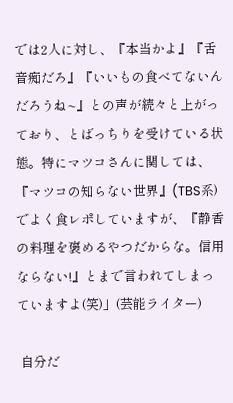では2人に対し、『本当かよ』『舌音痴だろ』『いいもの食べてないんだろうね~』との声が続々と上がっており、とばっちりを受けている状態。特にマツコさんに関しては、『マツコの知らない世界』(TBS系)でよく食レポしていますが、『静香の料理を褒めるやつだからな。信用ならない!』とまで言われてしまっていますよ(笑)」(芸能ライター)

 自分だ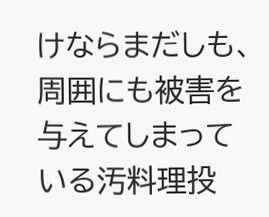けならまだしも、周囲にも被害を与えてしまっている汚料理投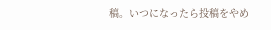稿。いつになったら投稿をやめ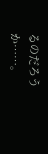るのだろうか……。